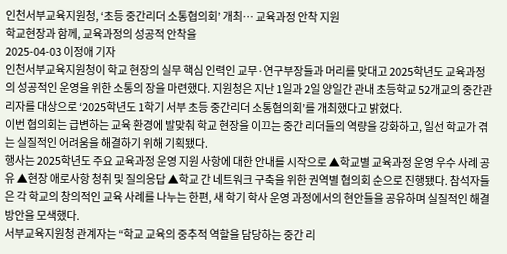인천서부교육지원청, ‘초등 중간리더 소통협의회’ 개최… 교육과정 안착 지원
학교현장과 함께, 교육과정의 성공적 안착을
2025-04-03 이정애 기자
인천서부교육지원청이 학교 현장의 실무 핵심 인력인 교무·연구부장들과 머리를 맞대고 2025학년도 교육과정의 성공적인 운영을 위한 소통의 장을 마련했다. 지원청은 지난 1일과 2일 양일간 관내 초등학교 52개교의 중간관리자를 대상으로 ‘2025학년도 1학기 서부 초등 중간리더 소통협의회’를 개최했다고 밝혔다.
이번 협의회는 급변하는 교육 환경에 발맞춰 학교 현장을 이끄는 중간 리더들의 역량을 강화하고, 일선 학교가 겪는 실질적인 어려움을 해결하기 위해 기획됐다.
행사는 2025학년도 주요 교육과정 운영 지원 사항에 대한 안내를 시작으로 ▲학교별 교육과정 운영 우수 사례 공유 ▲현장 애로사항 청취 및 질의응답 ▲학교 간 네트워크 구축을 위한 권역별 협의회 순으로 진행됐다. 참석자들은 각 학교의 창의적인 교육 사례를 나누는 한편, 새 학기 학사 운영 과정에서의 현안들을 공유하며 실질적인 해결 방안을 모색했다.
서부교육지원청 관계자는 “학교 교육의 중추적 역할을 담당하는 중간 리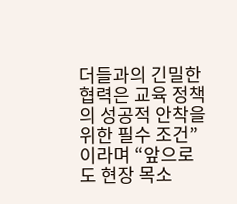더들과의 긴밀한 협력은 교육 정책의 성공적 안착을 위한 필수 조건”이라며 “앞으로도 현장 목소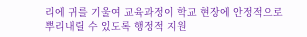리에 귀를 기울여 교육과정이 학교 현장에 안정적으로 뿌리내릴 수 있도록 행정적 지원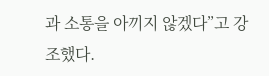과 소통을 아끼지 않겠다”고 강조했다.